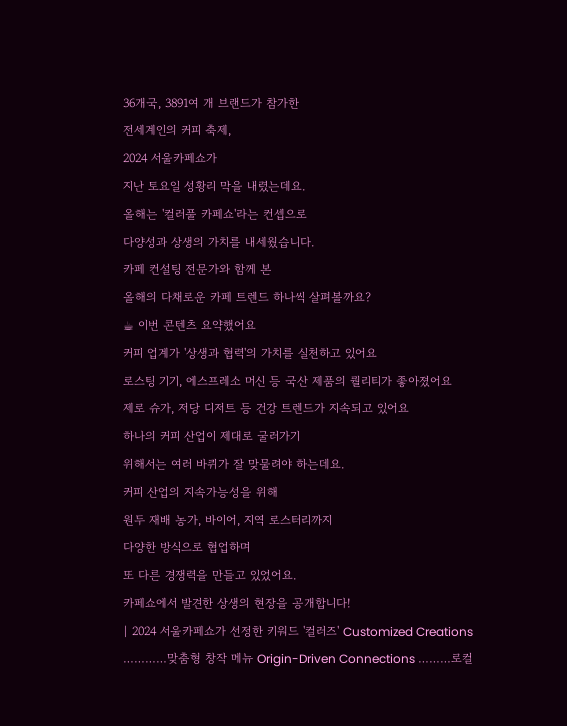36개국, 3891여 개 브랜드가 참가한
전세계인의 커피 축제,
2024 서울카페쇼가
지난 토요일 성황리 막을 내렸는데요.
올해는 '컬러풀 카페쇼'라는 컨셉으로
다양성과 상생의 가치를 내세웠습니다.
카페 컨설팅 전문가와 함께 본
올해의 다채로운 카페 트렌드 하나씩 살펴볼까요?
☕ 이번 콘텐츠 요약했어요
커피 업계가 '상생과 협력'의 가치를 실천하고 있어요
로스팅 기기, 에스프레소 머신 등 국산 제품의 퀄리티가 좋아졌어요
제로 슈가, 저당 디저트 등 건강 트렌드가 지속되고 있어요
하나의 커피 산업이 제대로 굴러가기
위해서는 여러 바퀴가 잘 맞물려야 하는데요.
커피 산업의 지속가능성을 위해
원두 재배 농가, 바이어, 지역 로스터리까지
다양한 방식으로 협업하며
또 다른 경쟁력을 만들고 있었어요.
카페쇼에서 발견한 상생의 현장을 공개합니다!
| 2024 서울카페쇼가 선정한 키워드 '컬러즈' Customized Creations …………맞춤형 창작 메뉴 Origin-Driven Connections ………로컬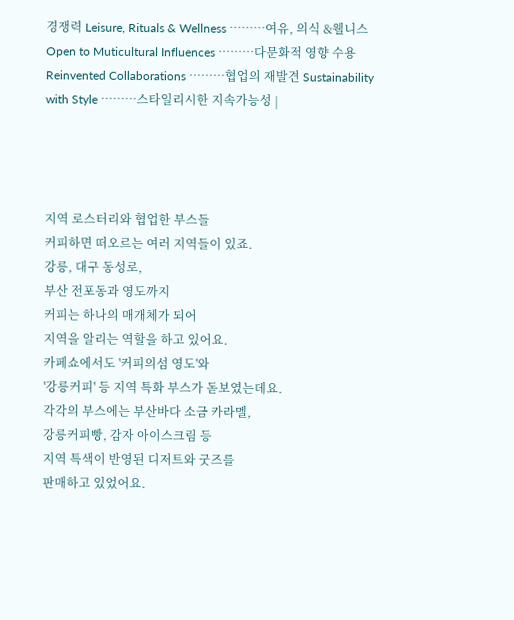경쟁력 Leisure, Rituals & Wellness ………여유, 의식 &웰니스 Open to Muticultural Influences ………다문화적 영향 수용 Reinvented Collaborations ………협업의 재발견 Sustainability with Style ………스타일리시한 지속가능성 |




지역 로스터리와 협업한 부스들
커피하면 떠오르는 여러 지역들이 있죠.
강릉, 대구 동성로,
부산 전포동과 영도까지
커피는 하나의 매개체가 되어
지역을 알리는 역할을 하고 있어요.
카페쇼에서도 '커피의섬 영도'와
'강릉커피' 등 지역 특화 부스가 돋보였는데요.
각각의 부스에는 부산바다 소금 카라멜,
강릉커피빵, 감자 아이스크림 등
지역 특색이 반영된 디저트와 굿즈를
판매하고 있었어요.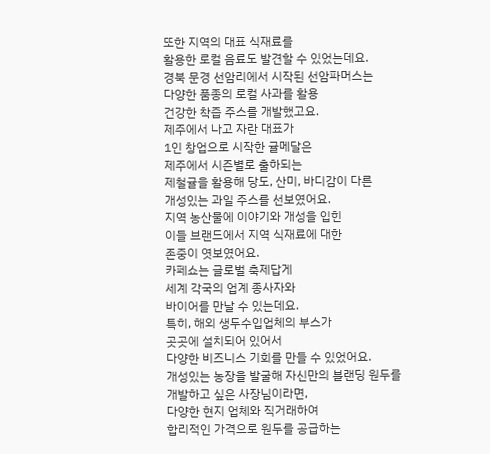또한 지역의 대표 식재료를
활용한 로컬 음료도 발견할 수 있었는데요.
경북 문경 선암리에서 시작된 선암파머스는
다양한 품종의 로컬 사과를 활용
건강한 착즙 주스를 개발했고요.
제주에서 나고 자란 대표가
1인 창업으로 시작한 귤메달은
제주에서 시즌별로 출하되는
제철귤을 활용해 당도, 산미, 바디감이 다른
개성있는 과일 주스를 선보였어요.
지역 농산물에 이야기와 개성을 입힌
이들 브랜드에서 지역 식재료에 대한
존중이 엿보였어요.
카페쇼는 글로벌 축제답게
세계 각국의 업계 종사자와
바이어를 만날 수 있는데요.
특히, 해외 생두수입업체의 부스가
곳곳에 설치되어 있어서
다양한 비즈니스 기회를 만들 수 있었어요.
개성있는 농장을 발굴해 자신만의 블랜딩 원두를
개발하고 싶은 사장님이라면,
다양한 현지 업체와 직거래하여
합리적인 가격으로 원두를 공급하는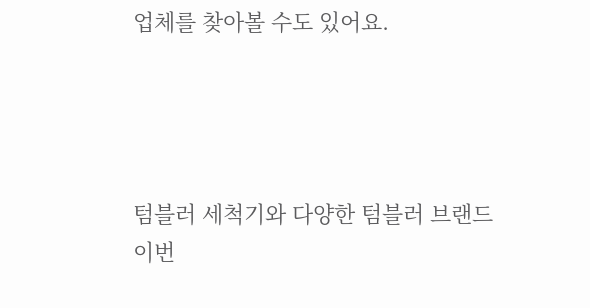업체를 찾아볼 수도 있어요.




텀블러 세척기와 다양한 텀블러 브랜드
이번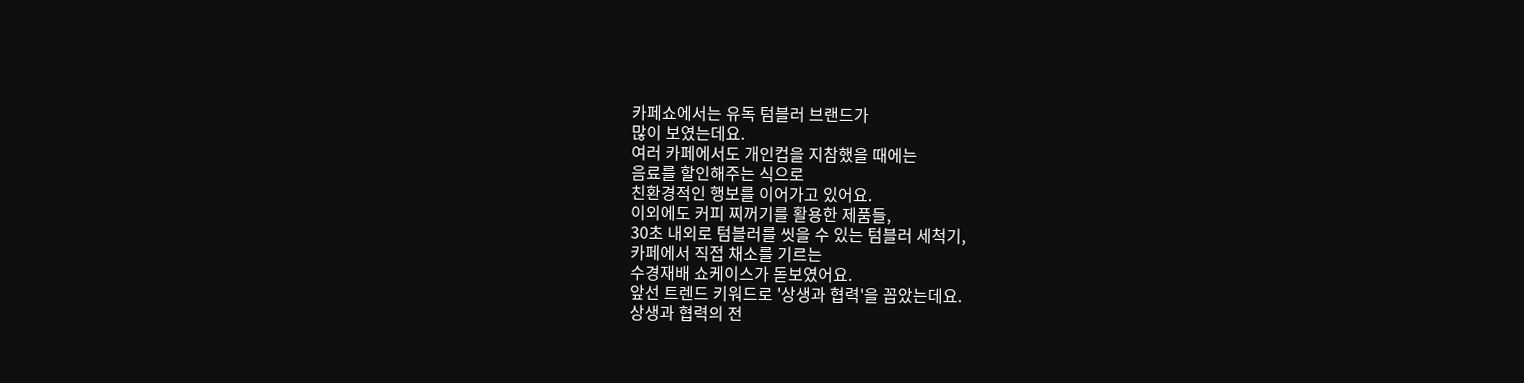카페쇼에서는 유독 텀블러 브랜드가
많이 보였는데요.
여러 카페에서도 개인컵을 지참했을 때에는
음료를 할인해주는 식으로
친환경적인 행보를 이어가고 있어요.
이외에도 커피 찌꺼기를 활용한 제품들,
30초 내외로 텀블러를 씻을 수 있는 텀블러 세척기,
카페에서 직접 채소를 기르는
수경재배 쇼케이스가 돋보였어요.
앞선 트렌드 키워드로 '상생과 협력'을 꼽았는데요.
상생과 협력의 전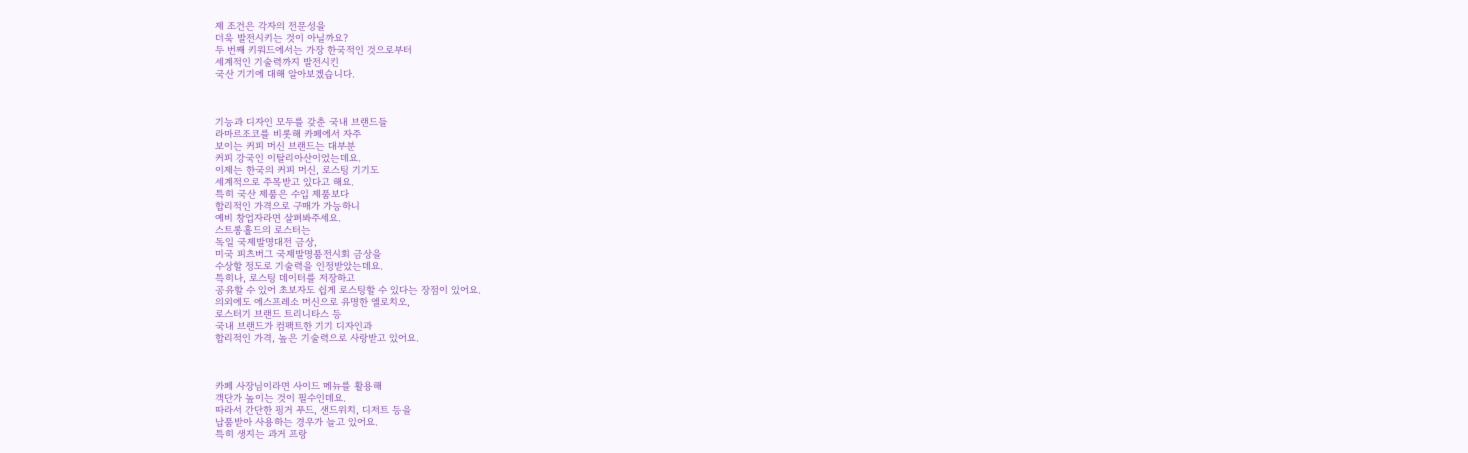제 조건은 각자의 전문성을
더욱 발전시키는 것이 아닐까요?
두 번째 키워드에서는 가장 한국적인 것으로부터
세계적인 기술력까지 발전시킨
국산 기기에 대해 알아보겠습니다.



기능과 디자인 모두를 갖춘 국내 브랜드들
라마르조코를 비롯해 카페에서 자주
보이는 커피 머신 브랜드는 대부분
커피 강국인 이탈리아산이었는데요.
이제는 한국의 커피 머신, 로스팅 기기도
세계적으로 주목받고 있다고 해요.
특히 국산 제품은 수입 제품보다
합리적인 가격으로 구매가 가능하니
예비 창업자라면 살펴봐주세요.
스트롱홀드의 로스터는
독일 국제발명대전 금상,
미국 피츠버그 국제발명품전시회 금상을
수상할 정도로 기술력을 인정받았는데요.
특히나, 로스팅 데이터를 저장하고
공유할 수 있어 초보자도 쉽게 로스팅할 수 있다는 장점이 있어요.
의외에도 에스프레소 머신으로 유명한 엘로치오,
로스터기 브랜드 트리니타스 등
국내 브랜드가 컴팩트한 기기 디자인과
합리적인 가격, 높은 기술력으로 사랑받고 있어요.



카페 사장님이라면 사이드 메뉴를 활용해
객단가 높이는 것이 필수인데요.
따라서 간단한 핑거 푸드, 샌드위치, 디저트 등을
납품받아 사용하는 경우가 늘고 있어요.
특히 생지는 과거 프랑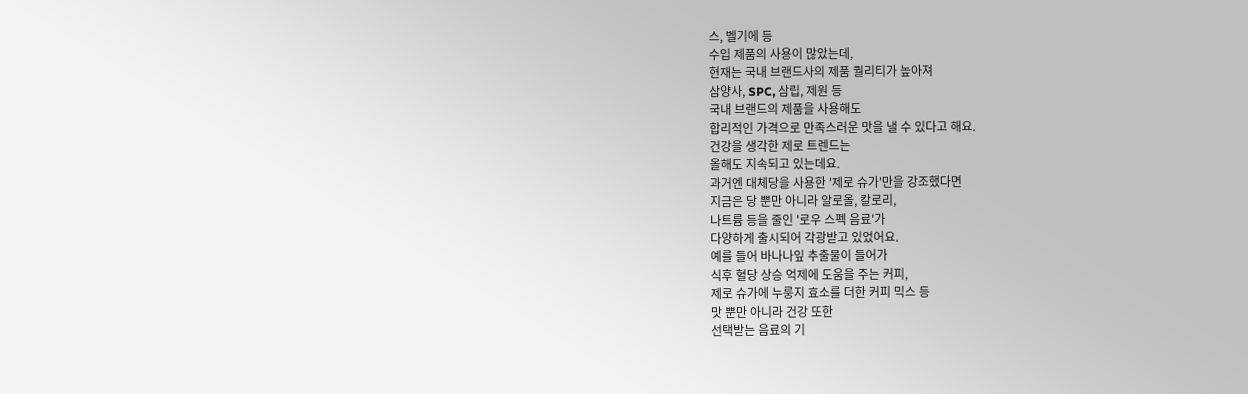스, 벨기에 등
수입 제품의 사용이 많았는데,
현재는 국내 브랜드사의 제품 퀄리티가 높아져
삼양사, SPC, 삼립, 제원 등
국내 브랜드의 제품을 사용해도
합리적인 가격으로 만족스러운 맛을 낼 수 있다고 해요.
건강을 생각한 제로 트렌드는
올해도 지속되고 있는데요.
과거엔 대체당을 사용한 '제로 슈가'만을 강조했다면
지금은 당 뿐만 아니라 알로올, 칼로리,
나트륨 등을 줄인 '로우 스펙 음료'가
다양하게 출시되어 각광받고 있었어요.
예를 들어 바나나잎 추출물이 들어가
식후 혈당 상승 억제에 도움을 주는 커피,
제로 슈가에 누룽지 효소를 더한 커피 믹스 등
맛 뿐만 아니라 건강 또한
선택받는 음료의 기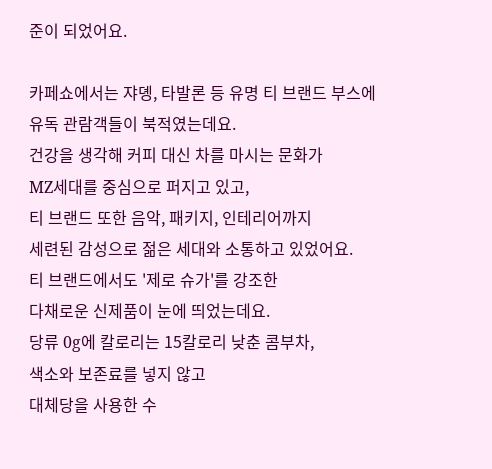준이 되었어요.

카페쇼에서는 쟈뎽, 타발론 등 유명 티 브랜드 부스에
유독 관람객들이 북적였는데요.
건강을 생각해 커피 대신 차를 마시는 문화가
MZ세대를 중심으로 퍼지고 있고,
티 브랜드 또한 음악, 패키지, 인테리어까지
세련된 감성으로 젊은 세대와 소통하고 있었어요.
티 브랜드에서도 '제로 슈가'를 강조한
다채로운 신제품이 눈에 띄었는데요.
당류 0g에 칼로리는 15칼로리 낮춘 콤부차,
색소와 보존료를 넣지 않고
대체당을 사용한 수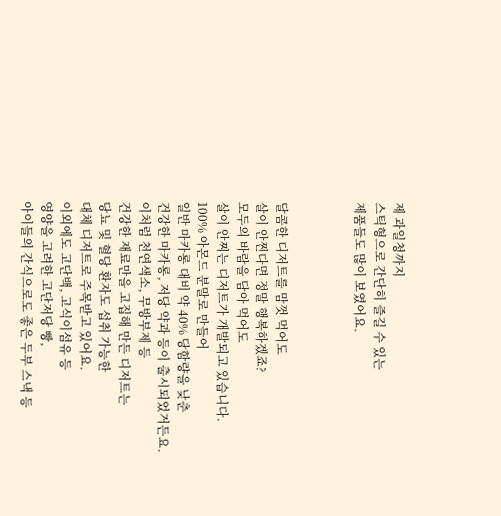제 과일청까지
스틱형으로 간단히 즐길 수 있는
제품들도 많이 보였어요.



달콤한 디저트를 맘껏 먹어도
살이 안찐다면 정말 행복하겠죠?
모두의 바람을 담아 먹어도
살이 안찌는 디저트가 개발되고 있습니다.
100% 아몬드 분말로 만들어
일반 마카롱 대비 약 40% 당함량을 낮춘
건강한 마카롱, 저당 약과 등이 출시되었거든요.
이처럼 천연색소, 무방부제 등
건강한 재료만을 고집해 만든 디저트는
당뇨 및 혈당 환자도 섭취 가능한
대체 디저트로 주목받고 있어요.
이외에도 고단백, 고식이섬유 등
영양을 고려한 고단저당 빵,
아이들의 간식으로도 좋은 두부 스낵 등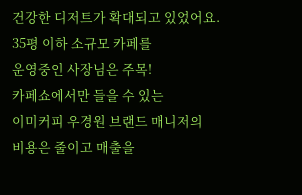건강한 디저트가 확대되고 있었어요.
35평 이하 소규모 카페를
운영중인 사장님은 주목!
카페쇼에서만 들을 수 있는
이미커피 우경원 브랜드 매니저의
비용은 줄이고 매출을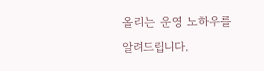올리는 운영 노하우를 알려드립니다.